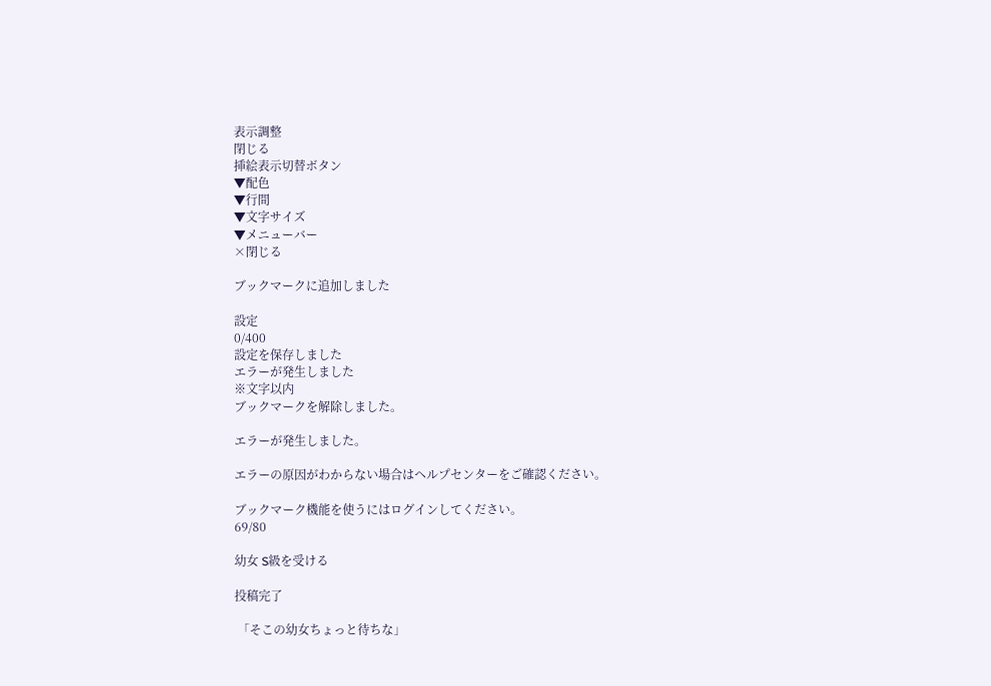表示調整
閉じる
挿絵表示切替ボタン
▼配色
▼行間
▼文字サイズ
▼メニューバー
×閉じる

ブックマークに追加しました

設定
0/400
設定を保存しました
エラーが発生しました
※文字以内
ブックマークを解除しました。

エラーが発生しました。

エラーの原因がわからない場合はヘルプセンターをご確認ください。

ブックマーク機能を使うにはログインしてください。
69/80

幼女 S級を受ける

投稿完了

 「そこの幼女ちょっと待ちな」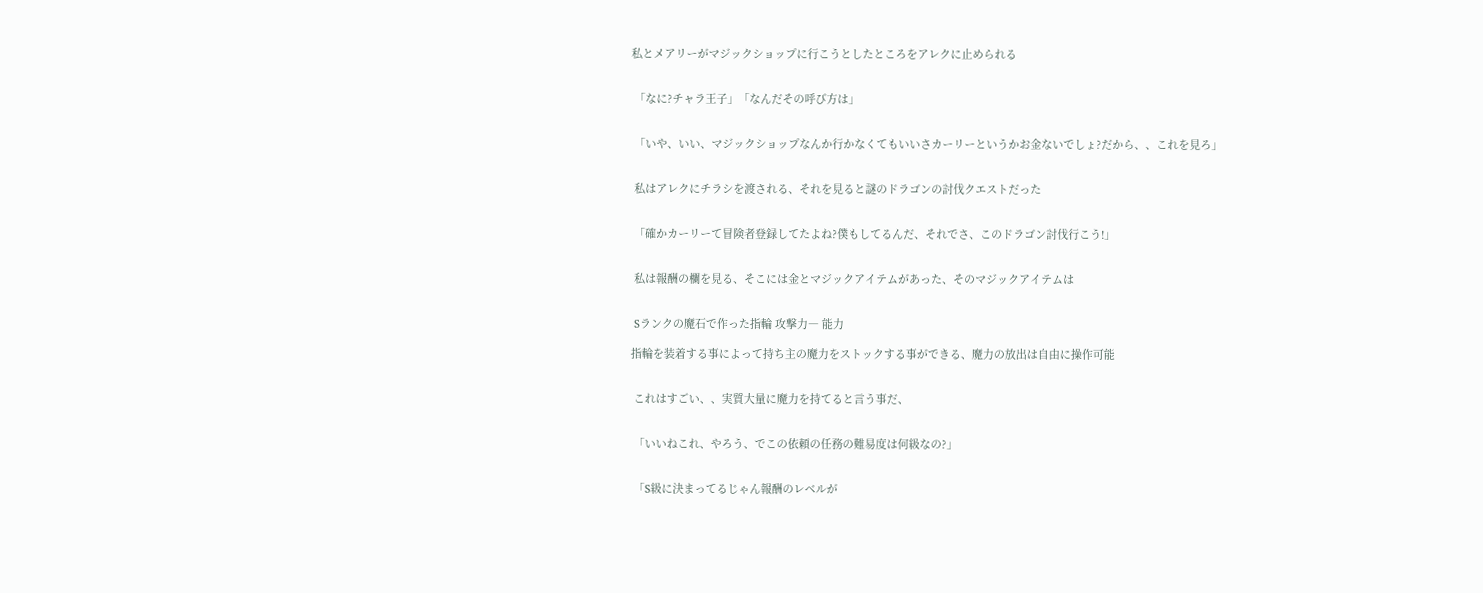私とメアリーがマジックショップに行こうとしたところをアレクに止められる


 「なに?チャラ王子」「なんだその呼び方は」


 「いや、いい、マジックショップなんか行かなくてもいいさカーリーというかお金ないでしょ?だから、、これを見ろ」


 私はアレクにチラシを渡される、それを見ると謎のドラゴンの討伐クエストだった


 「確かカーリーて冒険者登録してたよね?僕もしてるんだ、それでさ、このドラゴン討伐行こう!」


 私は報酬の欄を見る、そこには金とマジックアイテムがあった、そのマジックアイテムは


 Sランクの魔石で作った指輪 攻撃力― 能力

指輪を装着する事によって持ち主の魔力をストックする事ができる、魔力の放出は自由に操作可能


 これはすごい、、実質大量に魔力を持てると言う事だ、


 「いいねこれ、やろう、でこの依頼の任務の難易度は何級なの?」


 「S級に決まってるじゃん報酬のレベルが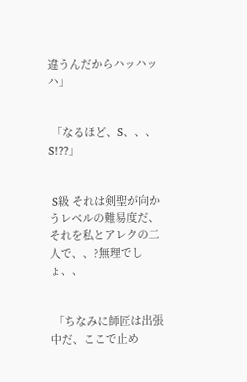違うんだからハッハッハ」


 「なるほど、S、、、S!??」


 S級 それは剣聖が向かうレベルの難易度だ、それを私とアレクの二人で、、?無理でしょ、、


 「ちなみに師匠は出張中だ、ここで止め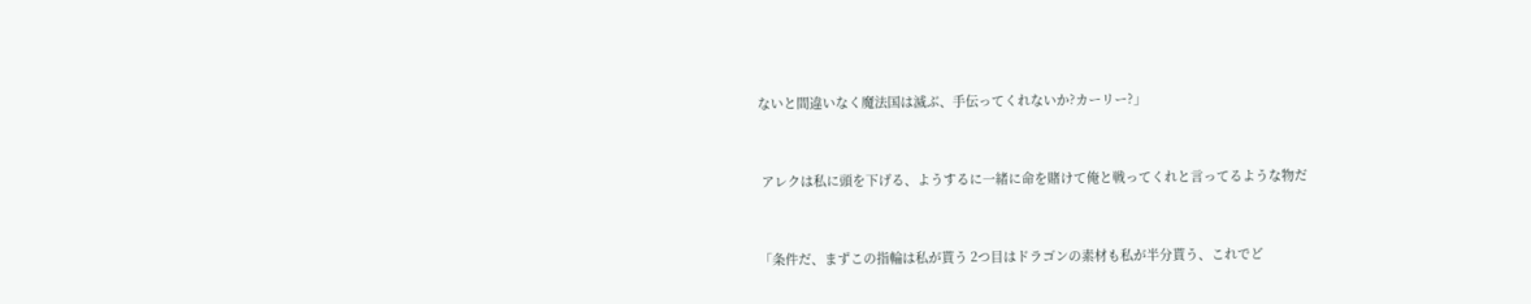ないと間違いなく魔法国は滅ぶ、手伝ってくれないか?カーリー?」


 アレクは私に頭を下げる、ようするに一緒に命を賭けて俺と戦ってくれと言ってるような物だ


「条件だ、まずこの指輪は私が貰う 2つ目はドラゴンの素材も私が半分貰う、これでど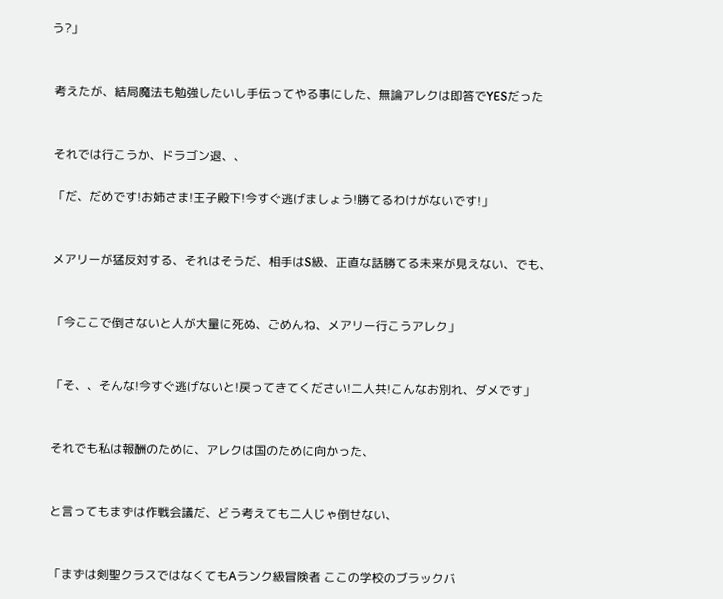う?」


 考えたが、結局魔法も勉強したいし手伝ってやる事にした、無論アレクは即答でYESだった


 それでは行こうか、ドラゴン退、、

 「だ、だめです!お姉さま!王子殿下!今すぐ逃げましょう!勝てるわけがないです!」


 メアリーが猛反対する、それはそうだ、相手はS級、正直な話勝てる未来が見えない、でも、


 「今ここで倒さないと人が大量に死ぬ、ごめんね、メアリー行こうアレク」


 「そ、、そんな!今すぐ逃げないと!戻ってきてください!二人共!こんなお別れ、ダメです」


 それでも私は報酬のために、アレクは国のために向かった、


 と言ってもまずは作戦会議だ、どう考えても二人じゃ倒せない、


 「まずは剣聖クラスではなくてもAランク級冒険者 ここの学校のブラックバ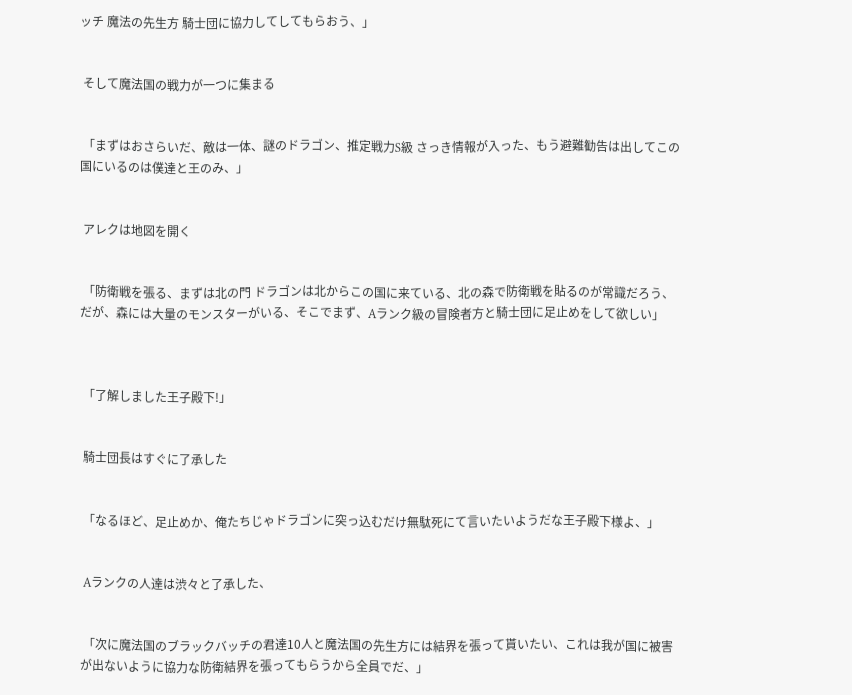ッチ 魔法の先生方 騎士団に協力してしてもらおう、」


 そして魔法国の戦力が一つに集まる


 「まずはおさらいだ、敵は一体、謎のドラゴン、推定戦力S級 さっき情報が入った、もう避難勧告は出してこの国にいるのは僕達と王のみ、」


 アレクは地図を開く


 「防衛戦を張る、まずは北の門 ドラゴンは北からこの国に来ている、北の森で防衛戦を貼るのが常識だろう、だが、森には大量のモンスターがいる、そこでまず、Aランク級の冒険者方と騎士団に足止めをして欲しい」



 「了解しました王子殿下!」


 騎士団長はすぐに了承した


 「なるほど、足止めか、俺たちじゃドラゴンに突っ込むだけ無駄死にて言いたいようだな王子殿下様よ、」


 Aランクの人達は渋々と了承した、


 「次に魔法国のブラックバッチの君達10人と魔法国の先生方には結界を張って貰いたい、これは我が国に被害が出ないように協力な防衛結界を張ってもらうから全員でだ、」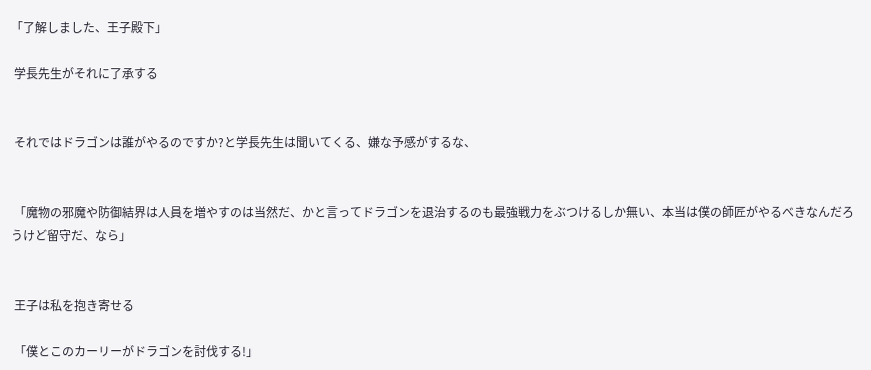「了解しました、王子殿下」

 学長先生がそれに了承する


 それではドラゴンは誰がやるのですか?と学長先生は聞いてくる、嫌な予感がするな、


 「魔物の邪魔や防御結界は人員を増やすのは当然だ、かと言ってドラゴンを退治するのも最強戦力をぶつけるしか無い、本当は僕の師匠がやるべきなんだろうけど留守だ、なら」


 王子は私を抱き寄せる

 「僕とこのカーリーがドラゴンを討伐する!」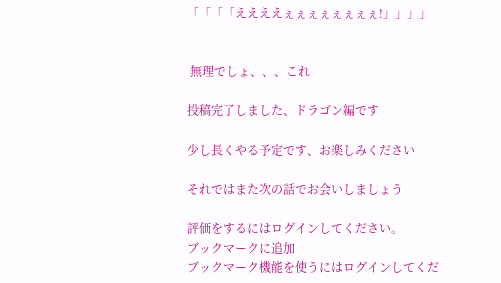「「「「ええええぇぇぇぇぇぇぇぇ!」」」」


 無理でしょ、、、これ

投稿完了しました、ドラゴン編です

少し長くやる予定です、お楽しみください

それではまた次の話でお会いしましょう

評価をするにはログインしてください。
ブックマークに追加
ブックマーク機能を使うにはログインしてくだ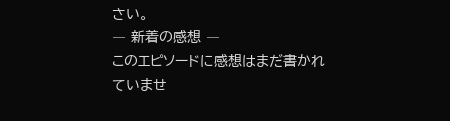さい。
― 新着の感想 ―
このエピソードに感想はまだ書かれていませ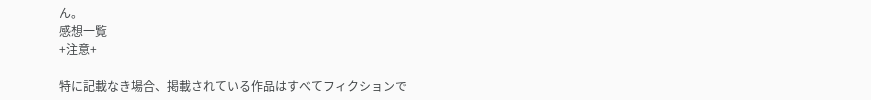ん。
感想一覧
+注意+

特に記載なき場合、掲載されている作品はすべてフィクションで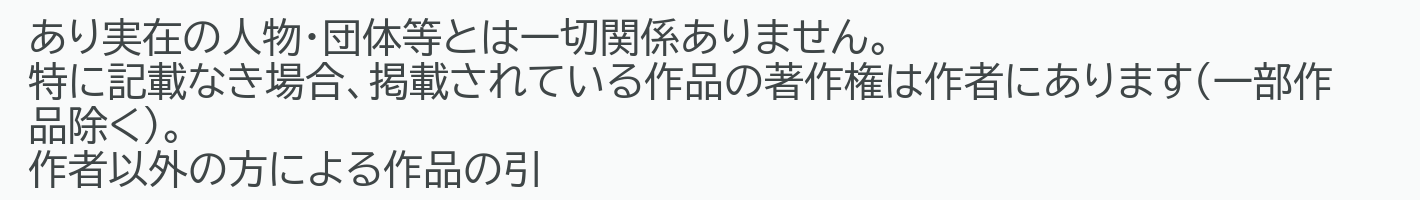あり実在の人物・団体等とは一切関係ありません。
特に記載なき場合、掲載されている作品の著作権は作者にあります(一部作品除く)。
作者以外の方による作品の引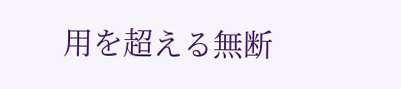用を超える無断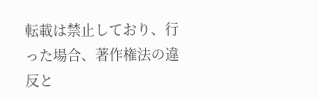転載は禁止しており、行った場合、著作権法の違反と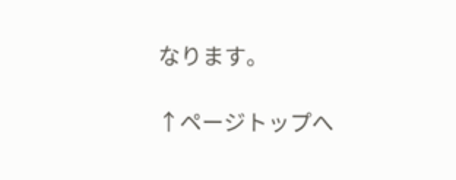なります。

↑ページトップへ